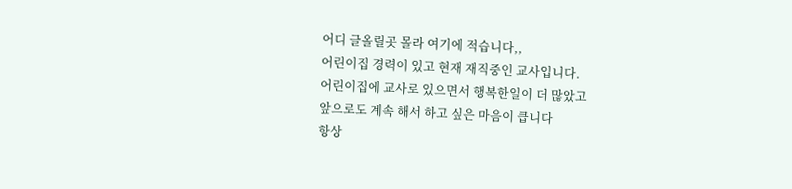어디 글올릴곳 몰라 여기에 적습니다,,
어린이집 경력이 있고 현재 재직중인 교사입니다.
어린이집에 교사로 있으면서 행복한일이 더 많았고
앞으로도 계속 해서 하고 싶은 마음이 큽니다
항상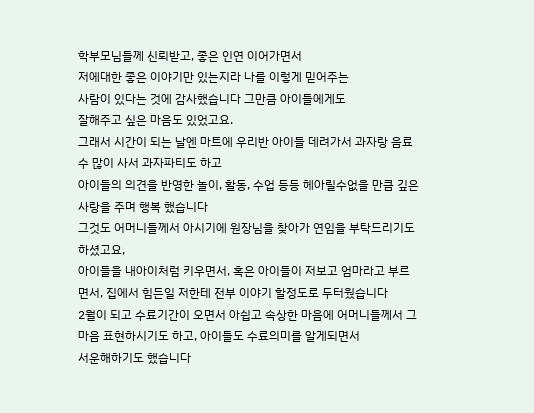학부모님들께 신뢰받고, 좋은 인연 이어가면서
저에대한 좋은 이야기만 있는지라 나를 이렇게 믿어주는
사람이 있다는 것에 감사했습니다 그만큼 아이들에게도
잘해주고 싶은 마음도 있었고요.
그래서 시간이 되는 날엔 마트에 우리반 아이들 데려가서 과자랑 음료수 많이 사서 과자파티도 하고
아이들의 의견을 반영한 놀이, 활동, 수업 등등 헤아릴수없을 만큼 깊은 사랑을 주며 행복 했습니다
그것도 어머니들께서 아시기에 원장님을 찾아가 연임을 부탁드리기도 하셨고요,
아이들을 내아이처럼 키우면서, 혹은 아이들이 저보고 엄마라고 부르면서, 집에서 힘든일 저한테 전부 이야기 할정도로 두터웠습니다
2월이 되고 수료기간이 오면서 아쉽고 속상한 마음에 어머니들께서 그마음 표현하시기도 하고, 아이들도 수료의미를 알게되면서
서운해하기도 했습니다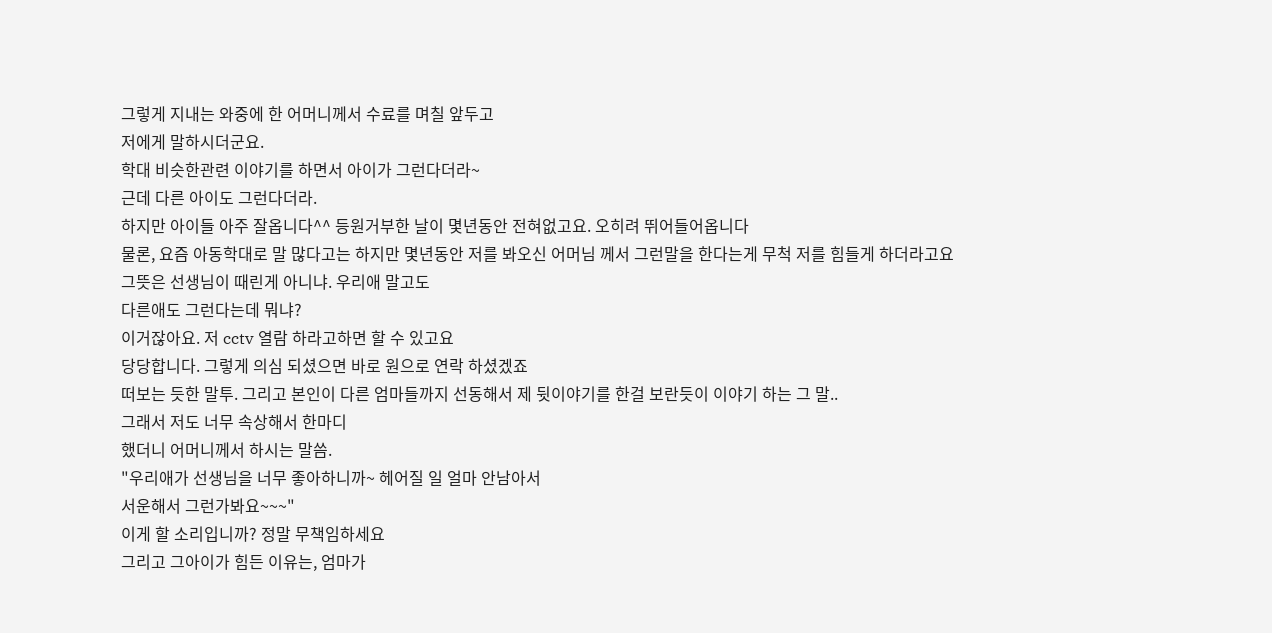그렇게 지내는 와중에 한 어머니께서 수료를 며칠 앞두고
저에게 말하시더군요.
학대 비슷한관련 이야기를 하면서 아이가 그런다더라~
근데 다른 아이도 그런다더라.
하지만 아이들 아주 잘옵니다^^ 등원거부한 날이 몇년동안 전혀없고요. 오히려 뛰어들어옵니다
물론, 요즘 아동학대로 말 많다고는 하지만 몇년동안 저를 봐오신 어머님 께서 그런말을 한다는게 무척 저를 힘들게 하더라고요
그뜻은 선생님이 때린게 아니냐. 우리애 말고도
다른애도 그런다는데 뭐냐?
이거잖아요. 저 cctv 열람 하라고하면 할 수 있고요
당당합니다. 그렇게 의심 되셨으면 바로 원으로 연락 하셨겠죠
떠보는 듯한 말투. 그리고 본인이 다른 엄마들까지 선동해서 제 뒷이야기를 한걸 보란듯이 이야기 하는 그 말..
그래서 저도 너무 속상해서 한마디
했더니 어머니께서 하시는 말씀.
"우리애가 선생님을 너무 좋아하니까~ 헤어질 일 얼마 안남아서
서운해서 그런가봐요~~~"
이게 할 소리입니까? 정말 무책임하세요
그리고 그아이가 힘든 이유는, 엄마가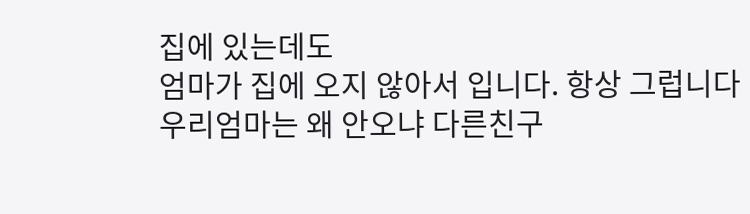집에 있는데도
엄마가 집에 오지 않아서 입니다. 항상 그럽니다
우리엄마는 왜 안오냐 다른친구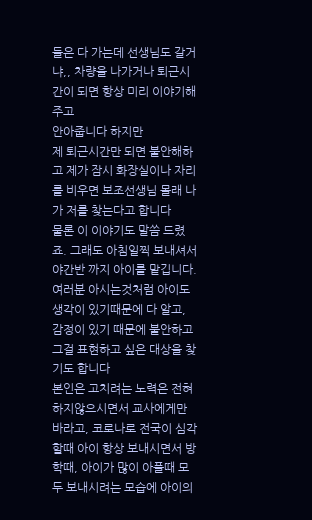들은 다 가는데 선생님도 갈거냐,, 차량을 나가거나 퇴근시간이 되면 항상 미리 이야기해주고
안아줍니다 하지만
제 퇴근시간만 되면 불안해하고 제가 잠시 화장실이나 자리를 비우면 보조선생님 몰래 나가 저를 찾는다고 합니다
물론 이 이야기도 말씀 드렸죠. 그래도 아침일찍 보내셔서
야간반 까지 아이를 맡깁니다. 여러분 아시는것처럼 아이도 생각이 있기때문에 다 알고, 감정이 있기 때문에 불안하고 그걸 표현하고 싶은 대상을 찾기도 합니다
본인은 고치려는 노력은 전혀 하지않으시면서 교사에게만 바라고, 코로나로 전국이 심각할때 아이 항상 보내시면서 방학때, 아이가 많이 아플때 모두 보내시려는 모습에 아이의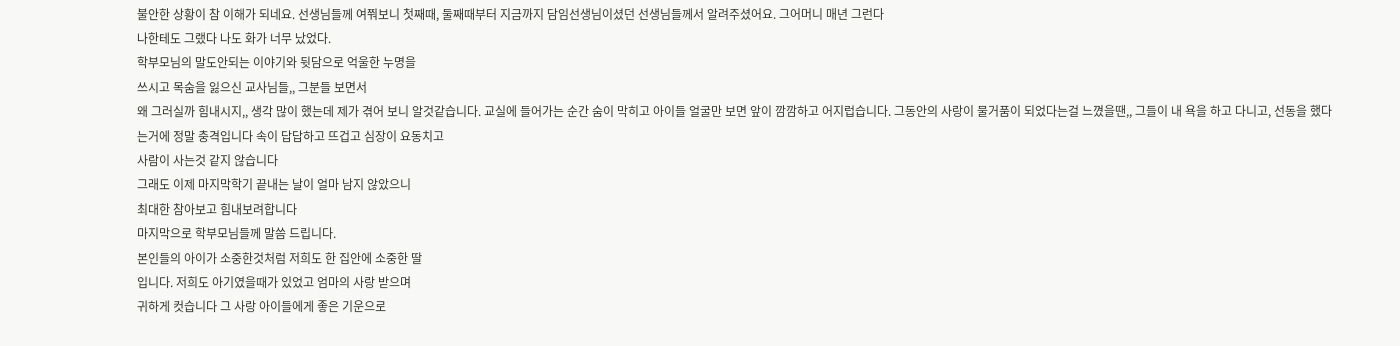불안한 상황이 참 이해가 되네요. 선생님들께 여쭤보니 첫째때, 둘째때부터 지금까지 담임선생님이셨던 선생님들께서 알려주셨어요. 그어머니 매년 그런다
나한테도 그랬다 나도 화가 너무 났었다.
학부모님의 말도안되는 이야기와 뒷담으로 억울한 누명을
쓰시고 목숨을 잃으신 교사님들,, 그분들 보면서
왜 그러실까 힘내시지,, 생각 많이 했는데 제가 겪어 보니 알것같습니다. 교실에 들어가는 순간 숨이 막히고 아이들 얼굴만 보면 앞이 깜깜하고 어지럽습니다. 그동안의 사랑이 물거품이 되었다는걸 느꼈을땐,, 그들이 내 욕을 하고 다니고, 선동을 했다는거에 정말 충격입니다 속이 답답하고 뜨겁고 심장이 요동치고
사람이 사는것 같지 않습니다
그래도 이제 마지막학기 끝내는 날이 얼마 남지 않았으니
최대한 참아보고 힘내보려합니다
마지막으로 학부모님들께 말씀 드립니다.
본인들의 아이가 소중한것처럼 저희도 한 집안에 소중한 딸
입니다. 저희도 아기였을때가 있었고 엄마의 사랑 받으며
귀하게 컷습니다 그 사랑 아이들에게 좋은 기운으로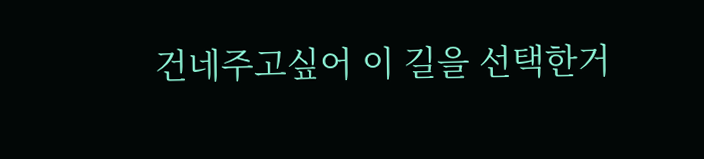건네주고싶어 이 길을 선택한거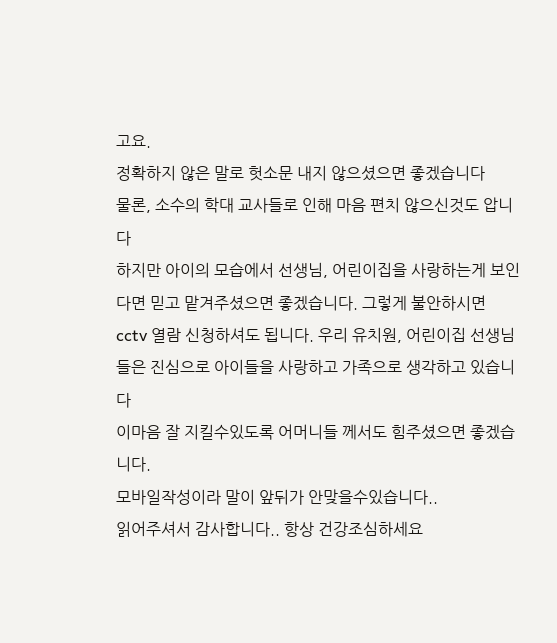고요.
정확하지 않은 말로 헛소문 내지 않으셨으면 좋겠습니다
물론, 소수의 학대 교사들로 인해 마음 편치 않으신것도 압니다
하지만 아이의 모습에서 선생님, 어린이집을 사랑하는게 보인다면 믿고 맡겨주셨으면 좋겠습니다. 그렇게 불안하시면
cctv 열람 신청하셔도 됩니다. 우리 유치원, 어린이집 선생님들은 진심으로 아이들을 사랑하고 가족으로 생각하고 있습니다
이마음 잘 지킬수있도록 어머니들 께서도 힘주셨으면 좋겠습니다.
모바일작성이라 말이 앞뒤가 안맞을수있습니다..
읽어주셔서 감사합니다.. 항상 건강조심하세요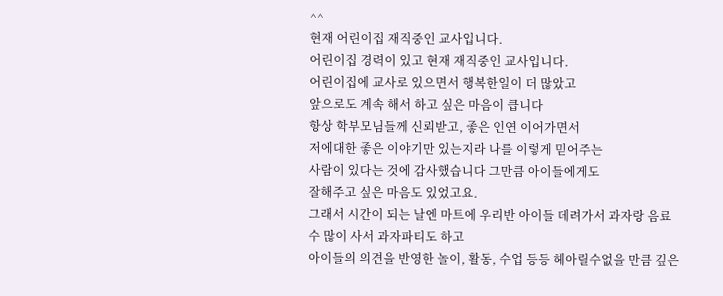^^
현재 어린이집 재직중인 교사입니다.
어린이집 경력이 있고 현재 재직중인 교사입니다.
어린이집에 교사로 있으면서 행복한일이 더 많았고
앞으로도 계속 해서 하고 싶은 마음이 큽니다
항상 학부모님들께 신뢰받고, 좋은 인연 이어가면서
저에대한 좋은 이야기만 있는지라 나를 이렇게 믿어주는
사람이 있다는 것에 감사했습니다 그만큼 아이들에게도
잘해주고 싶은 마음도 있었고요.
그래서 시간이 되는 날엔 마트에 우리반 아이들 데려가서 과자랑 음료수 많이 사서 과자파티도 하고
아이들의 의견을 반영한 놀이, 활동, 수업 등등 헤아릴수없을 만큼 깊은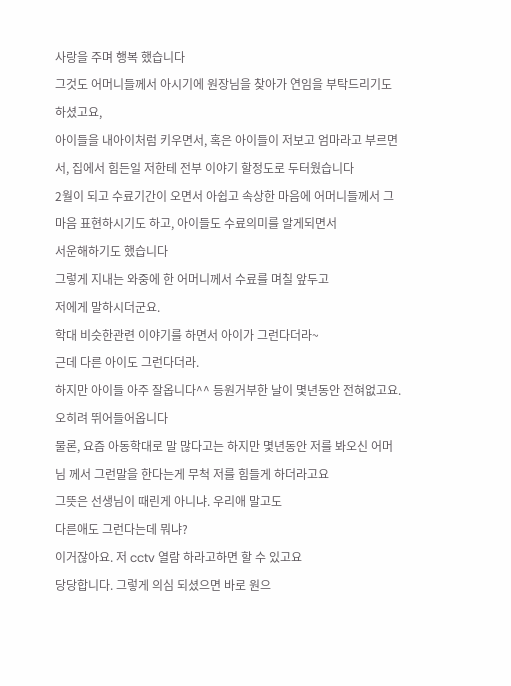사랑을 주며 행복 했습니다
그것도 어머니들께서 아시기에 원장님을 찾아가 연임을 부탁드리기도 하셨고요,
아이들을 내아이처럼 키우면서, 혹은 아이들이 저보고 엄마라고 부르면서, 집에서 힘든일 저한테 전부 이야기 할정도로 두터웠습니다
2월이 되고 수료기간이 오면서 아쉽고 속상한 마음에 어머니들께서 그마음 표현하시기도 하고, 아이들도 수료의미를 알게되면서
서운해하기도 했습니다
그렇게 지내는 와중에 한 어머니께서 수료를 며칠 앞두고
저에게 말하시더군요.
학대 비슷한관련 이야기를 하면서 아이가 그런다더라~
근데 다른 아이도 그런다더라.
하지만 아이들 아주 잘옵니다^^ 등원거부한 날이 몇년동안 전혀없고요. 오히려 뛰어들어옵니다
물론, 요즘 아동학대로 말 많다고는 하지만 몇년동안 저를 봐오신 어머님 께서 그런말을 한다는게 무척 저를 힘들게 하더라고요
그뜻은 선생님이 때린게 아니냐. 우리애 말고도
다른애도 그런다는데 뭐냐?
이거잖아요. 저 cctv 열람 하라고하면 할 수 있고요
당당합니다. 그렇게 의심 되셨으면 바로 원으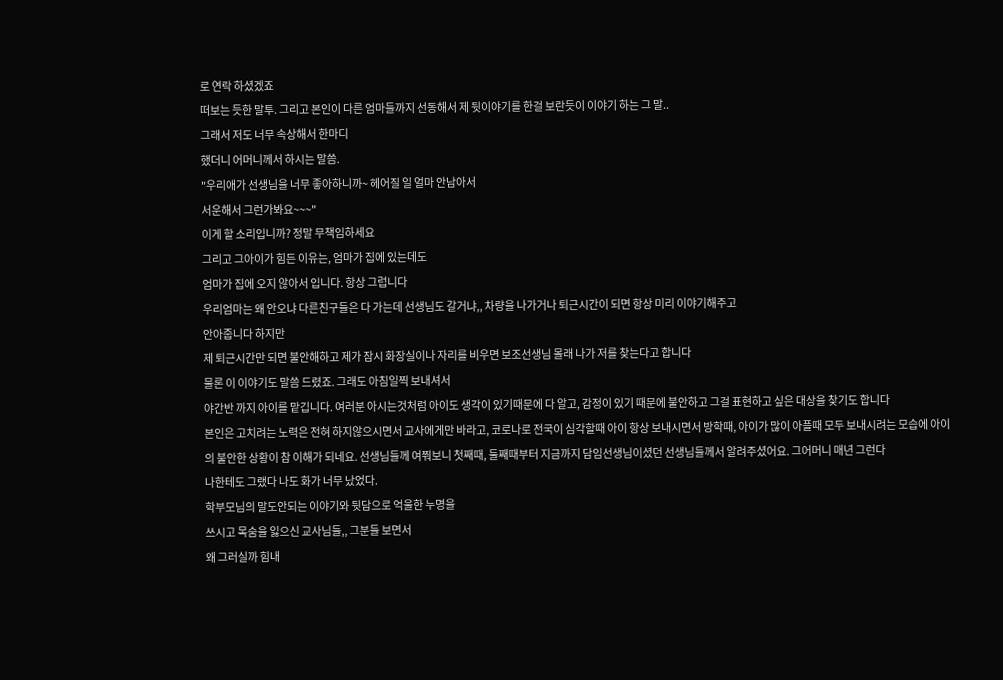로 연락 하셨겠죠
떠보는 듯한 말투. 그리고 본인이 다른 엄마들까지 선동해서 제 뒷이야기를 한걸 보란듯이 이야기 하는 그 말..
그래서 저도 너무 속상해서 한마디
했더니 어머니께서 하시는 말씀.
"우리애가 선생님을 너무 좋아하니까~ 헤어질 일 얼마 안남아서
서운해서 그런가봐요~~~"
이게 할 소리입니까? 정말 무책임하세요
그리고 그아이가 힘든 이유는, 엄마가 집에 있는데도
엄마가 집에 오지 않아서 입니다. 항상 그럽니다
우리엄마는 왜 안오냐 다른친구들은 다 가는데 선생님도 갈거냐,, 차량을 나가거나 퇴근시간이 되면 항상 미리 이야기해주고
안아줍니다 하지만
제 퇴근시간만 되면 불안해하고 제가 잠시 화장실이나 자리를 비우면 보조선생님 몰래 나가 저를 찾는다고 합니다
물론 이 이야기도 말씀 드렸죠. 그래도 아침일찍 보내셔서
야간반 까지 아이를 맡깁니다. 여러분 아시는것처럼 아이도 생각이 있기때문에 다 알고, 감정이 있기 때문에 불안하고 그걸 표현하고 싶은 대상을 찾기도 합니다
본인은 고치려는 노력은 전혀 하지않으시면서 교사에게만 바라고, 코로나로 전국이 심각할때 아이 항상 보내시면서 방학때, 아이가 많이 아플때 모두 보내시려는 모습에 아이의 불안한 상황이 참 이해가 되네요. 선생님들께 여쭤보니 첫째때, 둘째때부터 지금까지 담임선생님이셨던 선생님들께서 알려주셨어요. 그어머니 매년 그런다
나한테도 그랬다 나도 화가 너무 났었다.
학부모님의 말도안되는 이야기와 뒷담으로 억울한 누명을
쓰시고 목숨을 잃으신 교사님들,, 그분들 보면서
왜 그러실까 힘내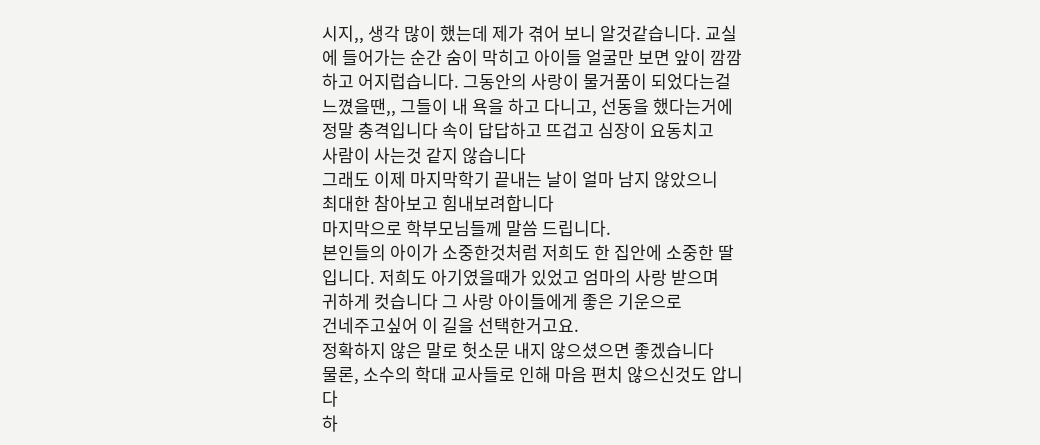시지,, 생각 많이 했는데 제가 겪어 보니 알것같습니다. 교실에 들어가는 순간 숨이 막히고 아이들 얼굴만 보면 앞이 깜깜하고 어지럽습니다. 그동안의 사랑이 물거품이 되었다는걸 느꼈을땐,, 그들이 내 욕을 하고 다니고, 선동을 했다는거에 정말 충격입니다 속이 답답하고 뜨겁고 심장이 요동치고
사람이 사는것 같지 않습니다
그래도 이제 마지막학기 끝내는 날이 얼마 남지 않았으니
최대한 참아보고 힘내보려합니다
마지막으로 학부모님들께 말씀 드립니다.
본인들의 아이가 소중한것처럼 저희도 한 집안에 소중한 딸
입니다. 저희도 아기였을때가 있었고 엄마의 사랑 받으며
귀하게 컷습니다 그 사랑 아이들에게 좋은 기운으로
건네주고싶어 이 길을 선택한거고요.
정확하지 않은 말로 헛소문 내지 않으셨으면 좋겠습니다
물론, 소수의 학대 교사들로 인해 마음 편치 않으신것도 압니다
하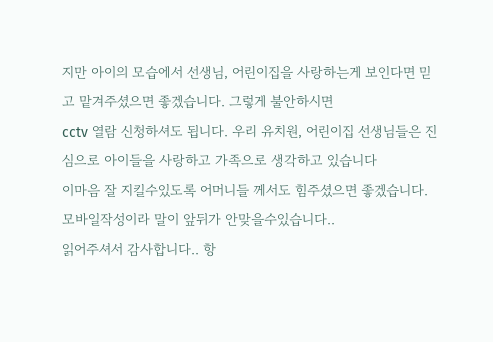지만 아이의 모습에서 선생님, 어린이집을 사랑하는게 보인다면 믿고 맡겨주셨으면 좋겠습니다. 그렇게 불안하시면
cctv 열람 신청하셔도 됩니다. 우리 유치원, 어린이집 선생님들은 진심으로 아이들을 사랑하고 가족으로 생각하고 있습니다
이마음 잘 지킬수있도록 어머니들 께서도 힘주셨으면 좋겠습니다.
모바일작성이라 말이 앞뒤가 안맞을수있습니다..
읽어주셔서 감사합니다.. 항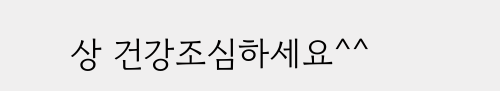상 건강조심하세요^^